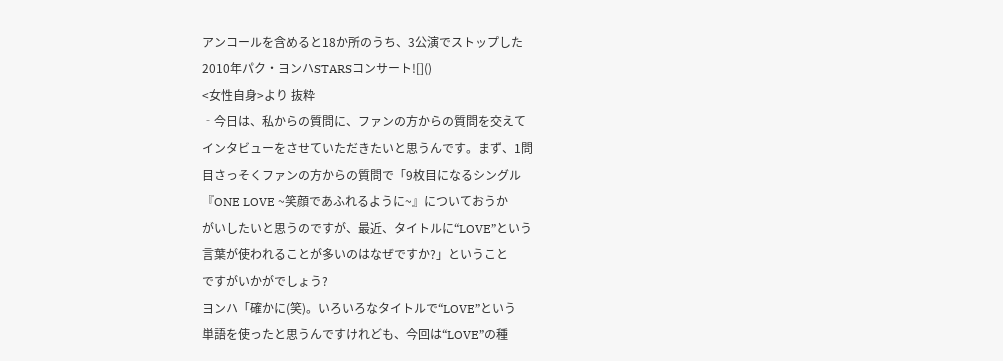アンコールを含めると18か所のうち、3公演でストップした
2010年パク・ヨンハSTARSコンサート![]()
<女性自身>より 抜粋
‐今日は、私からの質問に、ファンの方からの質問を交えて
インタビューをさせていただきたいと思うんです。まず、1問
目さっそくファンの方からの質問で「9枚目になるシングル
『ONE LOVE ~笑顔であふれるように~』についておうか
がいしたいと思うのですが、最近、タイトルに“LOVE”という
言葉が使われることが多いのはなぜですか?」ということ
ですがいかがでしょう?
ヨンハ「確かに(笑)。いろいろなタイトルで“LOVE”という
単語を使ったと思うんですけれども、今回は“LOVE”の種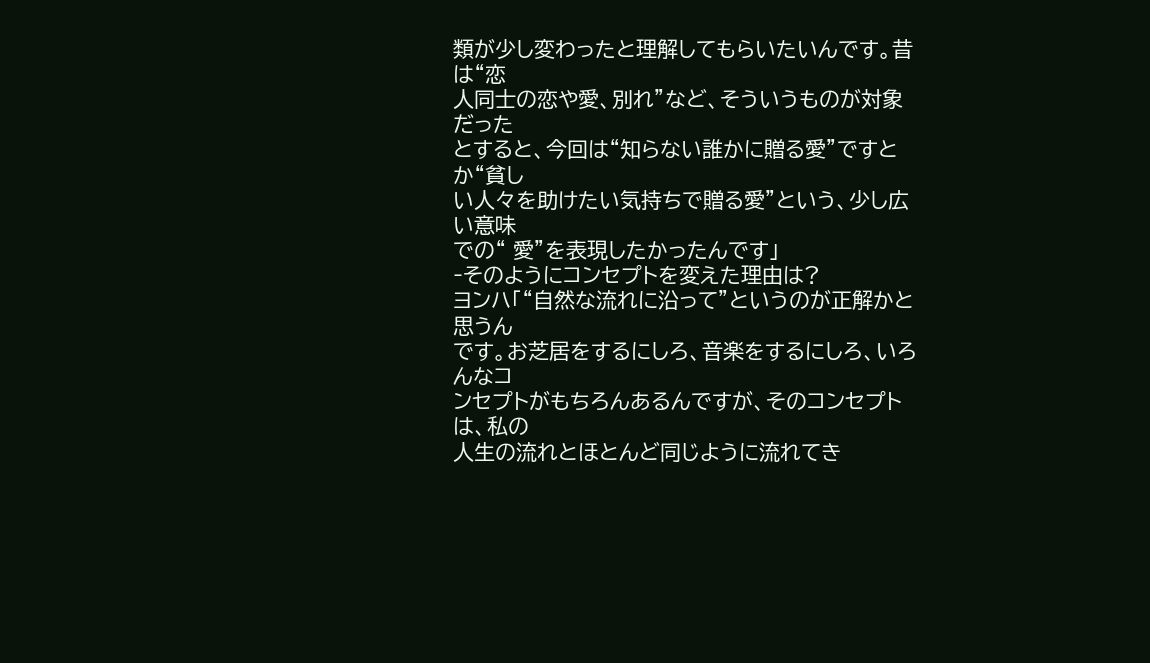類が少し変わったと理解してもらいたいんです。昔は“恋
人同士の恋や愛、別れ”など、そういうものが対象だった
とすると、今回は“知らない誰かに贈る愛”ですとか“貧し
い人々を助けたい気持ちで贈る愛”という、少し広い意味
での“ 愛”を表現したかったんです」
‐そのようにコンセプトを変えた理由は?
ヨンハ「“自然な流れに沿って”というのが正解かと思うん
です。お芝居をするにしろ、音楽をするにしろ、いろんなコ
ンセプトがもちろんあるんですが、そのコンセプトは、私の
人生の流れとほとんど同じように流れてき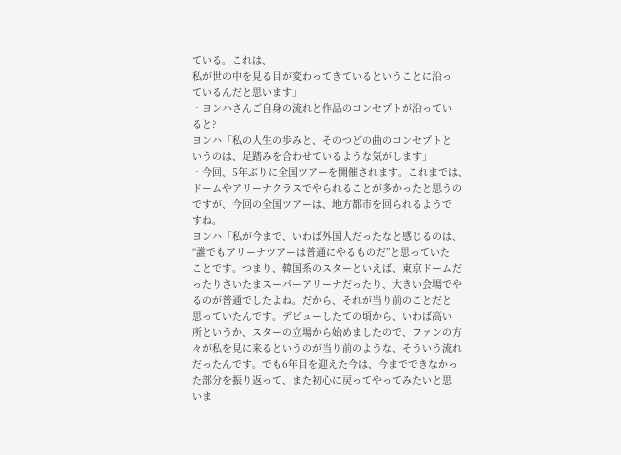ている。これは、
私が世の中を見る目が変わってきているということに沿っ
ているんだと思います」
‐ヨンハさんご自身の流れと作品のコンセプトが沿ってい
ると?
ヨンハ「私の人生の歩みと、そのつどの曲のコンセプトと
いうのは、足踏みを合わせているような気がします」
‐今回、5年ぶりに全国ツアーを開催されます。これまでは、
ドームやアリーナクラスでやられることが多かったと思うの
ですが、今回の全国ツアーは、地方都市を回られるようで
すね。
ヨンハ「私が今まで、いわば外国人だったなと感じるのは、
“誰でもアリーナツアーは普通にやるものだ”と思っていた
ことです。つまり、韓国系のスターといえば、東京ドームだ
ったりさいたまスーパーアリーナだったり、大きい会場でや
るのが普通でしたよね。だから、それが当り前のことだと
思っていたんです。デビューしたての頃から、いわば高い
所というか、スターの立場から始めましたので、ファンの方
々が私を見に来るというのが当り前のような、そういう流れ
だったんです。でも6年目を迎えた今は、今までできなかっ
た部分を振り返って、また初心に戻ってやってみたいと思
いま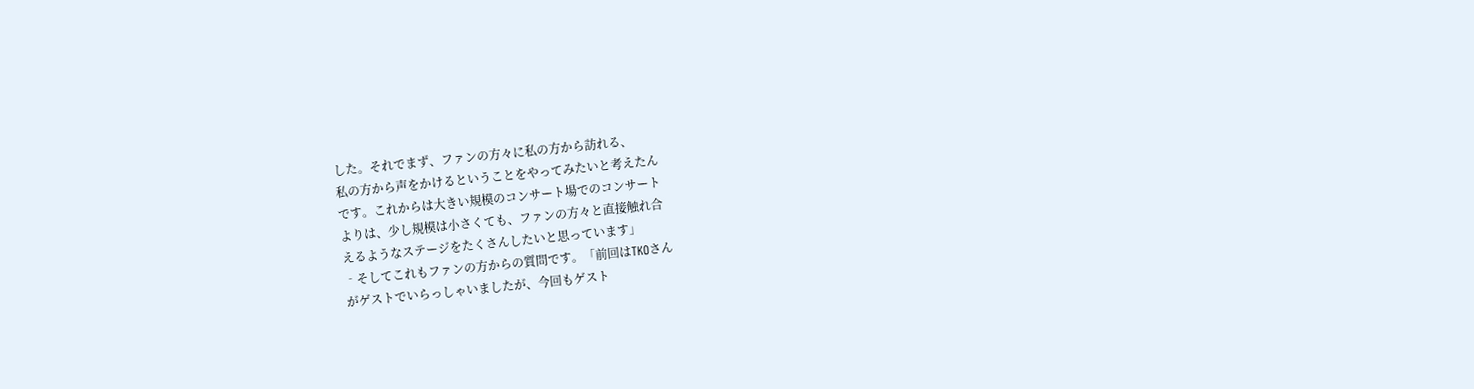した。それでまず、ファンの方々に私の方から訪れる、
私の方から声をかけるということをやってみたいと考えたん
です。これからは大きい規模のコンサート場でのコンサート
よりは、少し規模は小さくても、ファンの方々と直接触れ合
えるようなステージをたくさんしたいと思っています」
‐そしてこれもファンの方からの質問です。「前回はTKOさん
がゲストでいらっしゃいましたが、今回もゲスト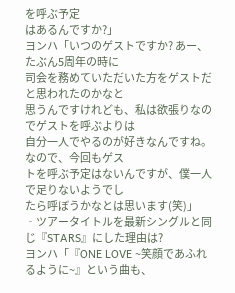を呼ぶ予定
はあるんですか?」
ヨンハ「いつのゲストですか? あー、たぶん5周年の時に
司会を務めていただいた方をゲストだと思われたのかなと
思うんですけれども、私は欲張りなのでゲストを呼ぶよりは
自分一人でやるのが好きなんですね。なので、今回もゲス
トを呼ぶ予定はないんですが、僕一人で足りないようでし
たら呼ぼうかなとは思います(笑)」
‐ツアータイトルを最新シングルと同じ『STARS』にした理由は?
ヨンハ「『ONE LOVE ~笑顔であふれるように~』という曲も、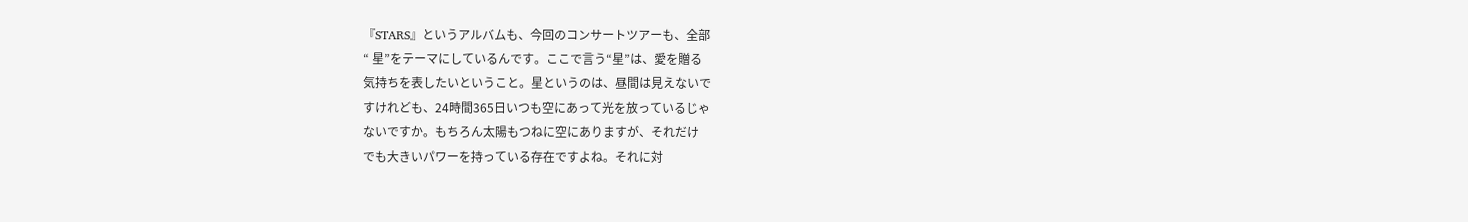『STARS』というアルバムも、今回のコンサートツアーも、全部
“ 星”をテーマにしているんです。ここで言う“星”は、愛を贈る
気持ちを表したいということ。星というのは、昼間は見えないで
すけれども、24時間365日いつも空にあって光を放っているじゃ
ないですか。もちろん太陽もつねに空にありますが、それだけ
でも大きいパワーを持っている存在ですよね。それに対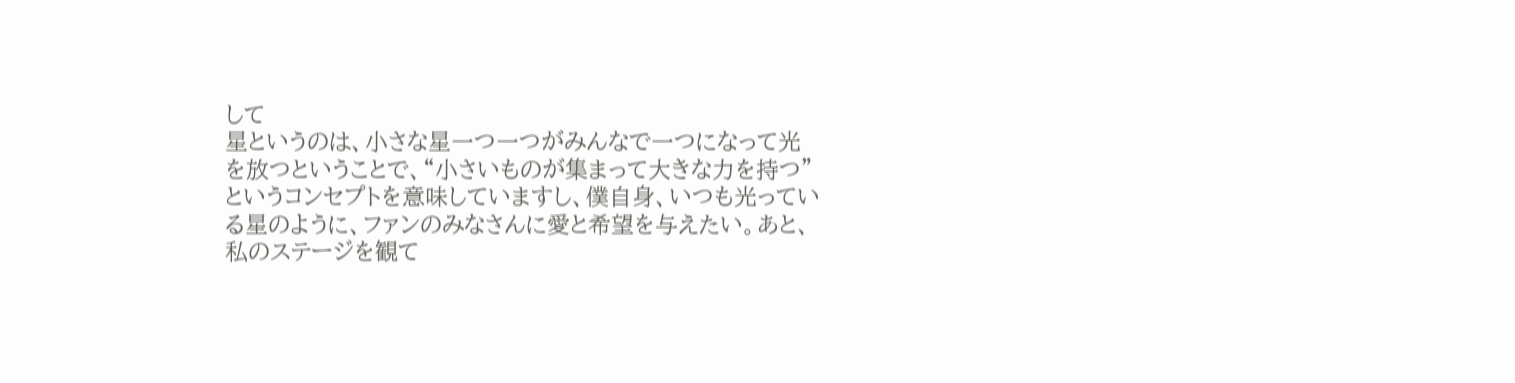して
星というのは、小さな星一つ一つがみんなで一つになって光
を放つということで、“小さいものが集まって大きな力を持つ”
というコンセプトを意味していますし、僕自身、いつも光ってい
る星のように、ファンのみなさんに愛と希望を与えたい。あと、
私のステージを観て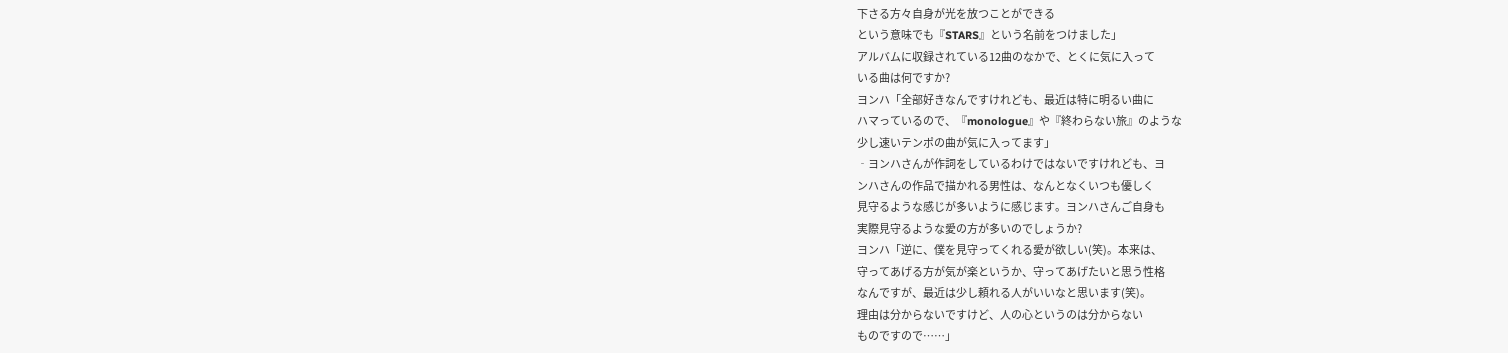下さる方々自身が光を放つことができる
という意味でも『STARS』という名前をつけました」
アルバムに収録されている12曲のなかで、とくに気に入って
いる曲は何ですか?
ヨンハ「全部好きなんですけれども、最近は特に明るい曲に
ハマっているので、『monologue』や『終わらない旅』のような
少し速いテンポの曲が気に入ってます」
‐ヨンハさんが作詞をしているわけではないですけれども、ヨ
ンハさんの作品で描かれる男性は、なんとなくいつも優しく
見守るような感じが多いように感じます。ヨンハさんご自身も
実際見守るような愛の方が多いのでしょうか?
ヨンハ「逆に、僕を見守ってくれる愛が欲しい(笑)。本来は、
守ってあげる方が気が楽というか、守ってあげたいと思う性格
なんですが、最近は少し頼れる人がいいなと思います(笑)。
理由は分からないですけど、人の心というのは分からない
ものですので……」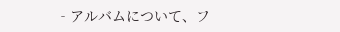‐アルバムについて、フ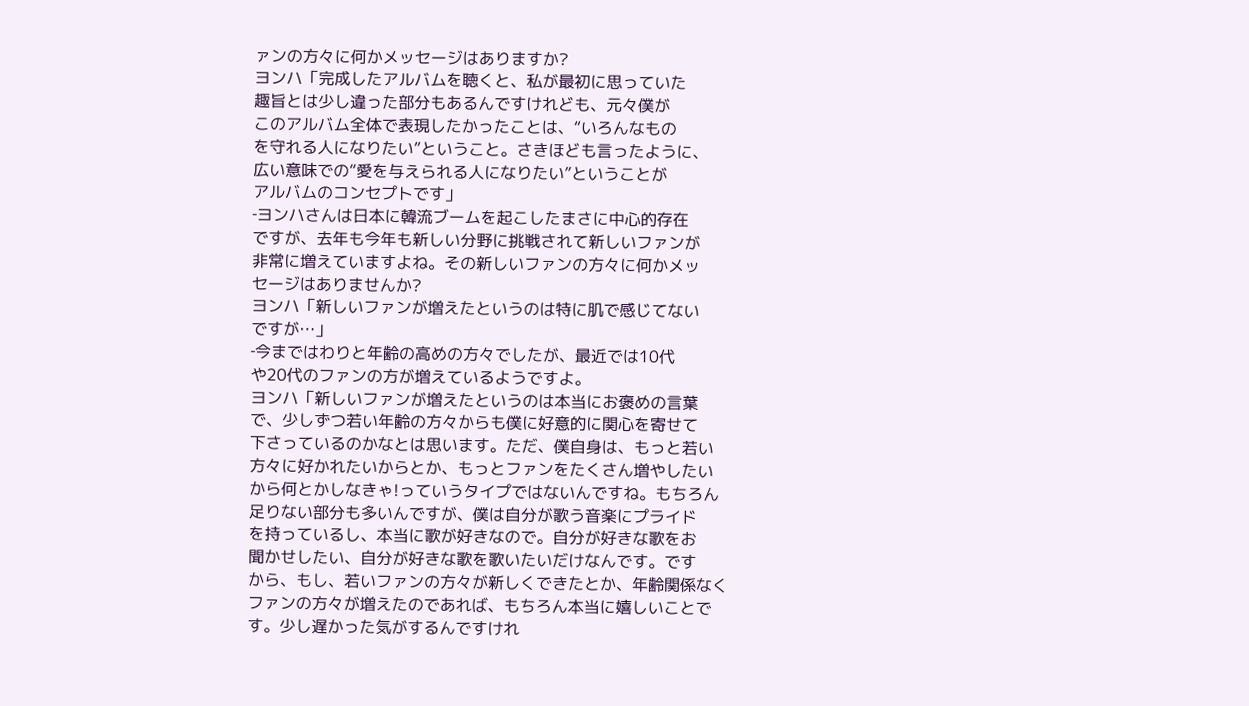ァンの方々に何かメッセージはありますか?
ヨンハ「完成したアルバムを聴くと、私が最初に思っていた
趣旨とは少し違った部分もあるんですけれども、元々僕が
このアルバム全体で表現したかったことは、“いろんなもの
を守れる人になりたい”ということ。さきほども言ったように、
広い意味での“愛を与えられる人になりたい”ということが
アルバムのコンセプトです」
‐ヨンハさんは日本に韓流ブームを起こしたまさに中心的存在
ですが、去年も今年も新しい分野に挑戦されて新しいファンが
非常に増えていますよね。その新しいファンの方々に何かメッ
セージはありませんか?
ヨンハ「新しいファンが増えたというのは特に肌で感じてない
ですが…」
‐今まではわりと年齢の高めの方々でしたが、最近では10代
や20代のファンの方が増えているようですよ。
ヨンハ「新しいファンが増えたというのは本当にお褒めの言葉
で、少しずつ若い年齢の方々からも僕に好意的に関心を寄せて
下さっているのかなとは思います。ただ、僕自身は、もっと若い
方々に好かれたいからとか、もっとファンをたくさん増やしたい
から何とかしなきゃ!っていうタイプではないんですね。もちろん
足りない部分も多いんですが、僕は自分が歌う音楽にプライド
を持っているし、本当に歌が好きなので。自分が好きな歌をお
聞かせしたい、自分が好きな歌を歌いたいだけなんです。です
から、もし、若いファンの方々が新しくできたとか、年齢関係なく
ファンの方々が増えたのであれば、もちろん本当に嬉しいことで
す。少し遅かった気がするんですけれ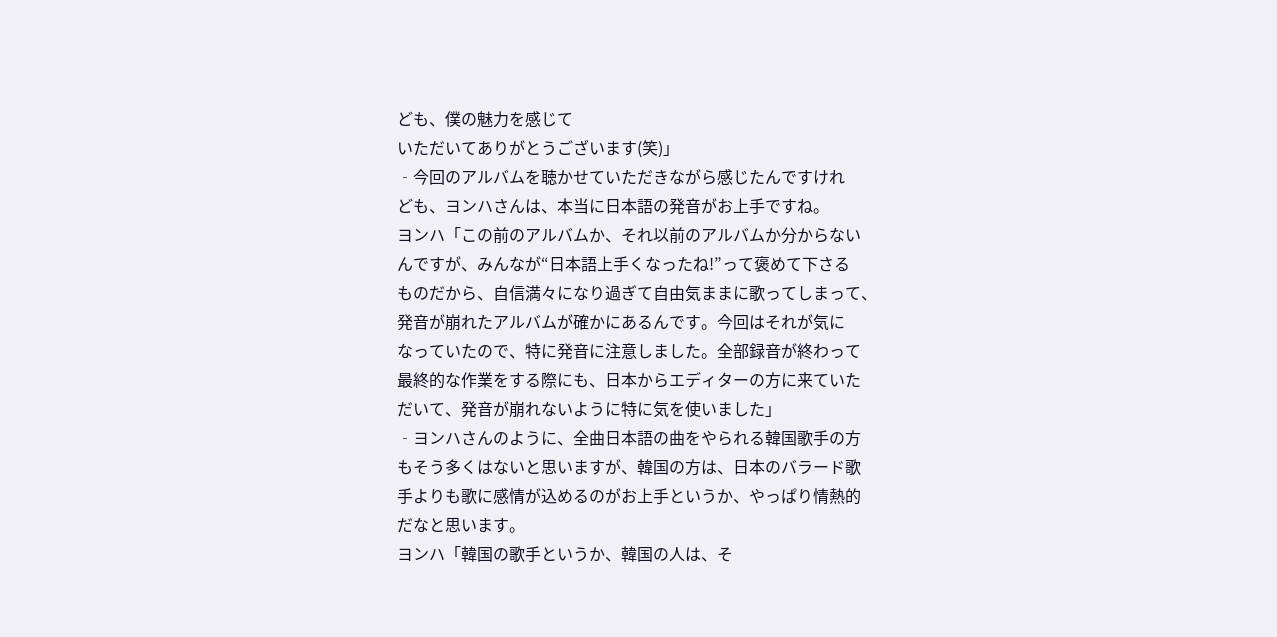ども、僕の魅力を感じて
いただいてありがとうございます(笑)」
‐今回のアルバムを聴かせていただきながら感じたんですけれ
ども、ヨンハさんは、本当に日本語の発音がお上手ですね。
ヨンハ「この前のアルバムか、それ以前のアルバムか分からない
んですが、みんなが“日本語上手くなったね!”って褒めて下さる
ものだから、自信満々になり過ぎて自由気ままに歌ってしまって、
発音が崩れたアルバムが確かにあるんです。今回はそれが気に
なっていたので、特に発音に注意しました。全部録音が終わって
最終的な作業をする際にも、日本からエディターの方に来ていた
だいて、発音が崩れないように特に気を使いました」
‐ヨンハさんのように、全曲日本語の曲をやられる韓国歌手の方
もそう多くはないと思いますが、韓国の方は、日本のバラード歌
手よりも歌に感情が込めるのがお上手というか、やっぱり情熱的
だなと思います。
ヨンハ「韓国の歌手というか、韓国の人は、そ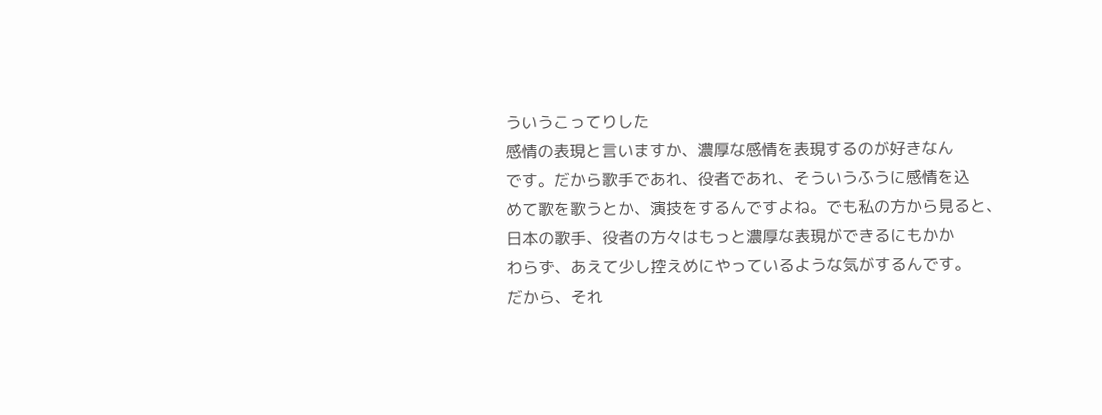ういうこってりした
感情の表現と言いますか、濃厚な感情を表現するのが好きなん
です。だから歌手であれ、役者であれ、そういうふうに感情を込
めて歌を歌うとか、演技をするんですよね。でも私の方から見ると、
日本の歌手、役者の方々はもっと濃厚な表現ができるにもかか
わらず、あえて少し控えめにやっているような気がするんです。
だから、それ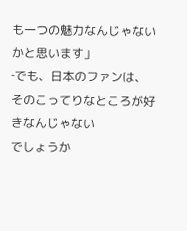も一つの魅力なんじゃないかと思います」
‐でも、日本のファンは、そのこってりなところが好きなんじゃない
でしょうか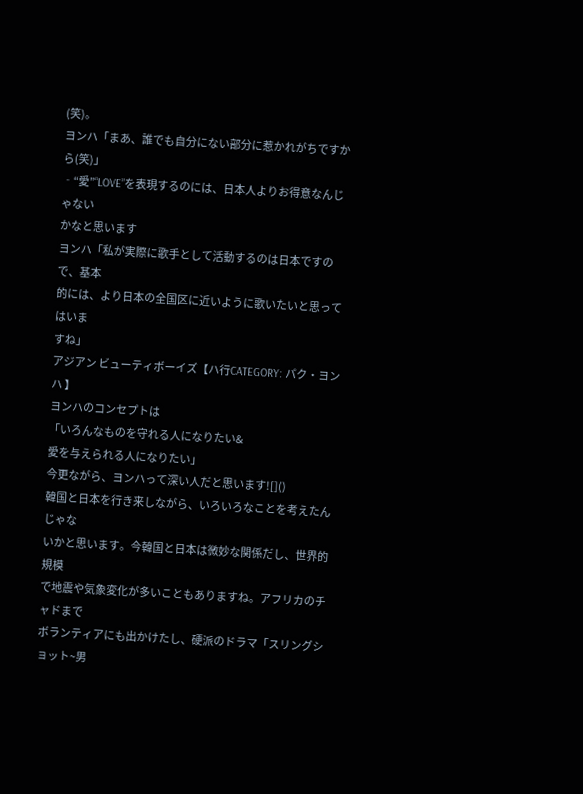(笑)。
ヨンハ「まあ、誰でも自分にない部分に惹かれがちですから(笑)」
‐“愛”“LOVE”を表現するのには、日本人よりお得意なんじゃない
かなと思います
ヨンハ「私が実際に歌手として活動するのは日本ですので、基本
的には、より日本の全国区に近いように歌いたいと思ってはいま
すね」
アジアン ビューティボーイズ【ハ行CATEGORY: パク・ヨンハ 】
ヨンハのコンセプトは
「いろんなものを守れる人になりたい&
愛を与えられる人になりたい」
今更ながら、ヨンハって深い人だと思います![]()
韓国と日本を行き来しながら、いろいろなことを考えたんじゃな
いかと思います。今韓国と日本は微妙な関係だし、世界的規模
で地震や気象変化が多いこともありますね。アフリカのチャドまで
ボランティアにも出かけたし、硬派のドラマ「スリングショット~男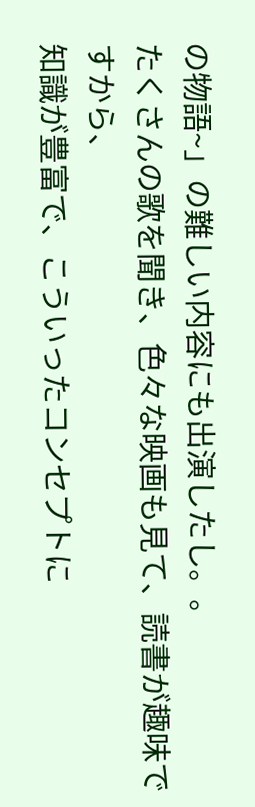の物語~」の難しい内容にも出演したし。。
たくさんの歌を聞き、色々な映画も見て、読書が趣味ですから、
知識が豊富で、こういったコンセプトに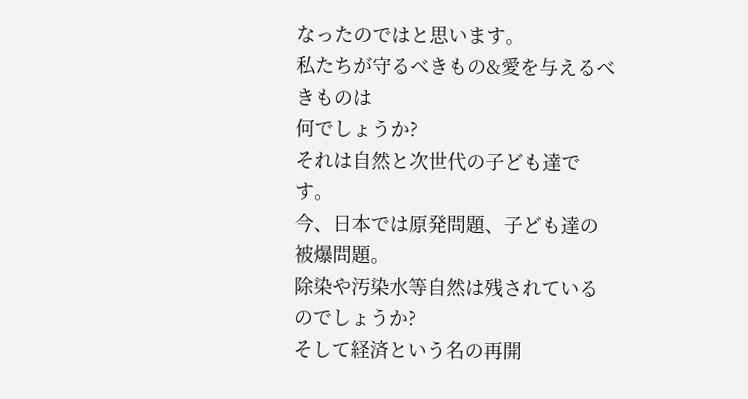なったのではと思います。
私たちが守るべきもの&愛を与えるべきものは
何でしょうか?
それは自然と次世代の子ども達です。
今、日本では原発問題、子ども達の被爆問題。
除染や汚染水等自然は残されているのでしょうか?
そして経済という名の再開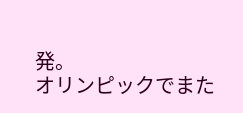発。
オリンピックでまた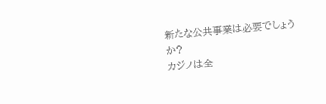新たな公共事業は必要でしょうか?
カジノは全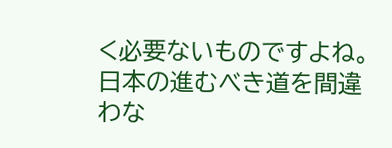く必要ないものですよね。
日本の進むべき道を間違わな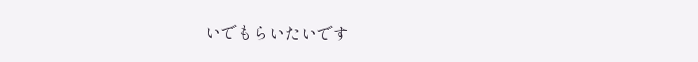いでもらいたいです